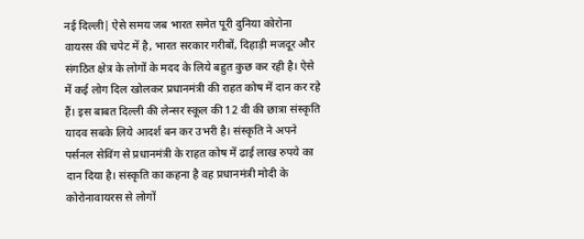नई दिल्ली| ऐसे समय जब भारत समेत पूरी दुनिया कोरोना वायरस की चपेट में है, भारत सरकार गरीबों, दिहाड़ी मजदूर और संगठित क्षेत्र के लोगों के मदद के लिये बहुत कुछ कर रही है। ऐसे में कई लोग दिल खोलकर प्रधानमंत्री की राहत कोष में दान कर रहे हैं। इस बाबत दिल्ली की लेन्सर स्कूल की 12 वी की छात्रा संस्कृति यादव सबके लिये आदर्श बन कर उभरी है। संस्कृति ने अपने पर्सनल सेविंग से प्रधानमंत्री के राहत कोष में ढाई लाख रुपये का दान दिया है। संस्कृति का कहना है वह प्रधानमंत्री मोदी के कोरोनावायरस से लोगों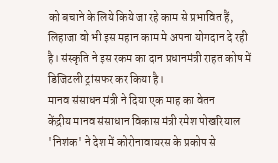को बचाने के लिये किये जा रहे काम से प्रभावित हैं, लिहाजा वो भी इस महान काम मे अपना योगदान दे रही है। संस्कृति ने इस रकम का दान प्रधानमंत्री राहत कोष में डिजिटली ट्रांसफर कर किया है।
मानव संसाधन मंत्री ने दिया एक माह का वेतन
केंद्रीय मानव संसाधान विकास मंत्री रमेश पोखरियाल 'निशंक' ने देश में कोरोनावायरस के प्रकोप से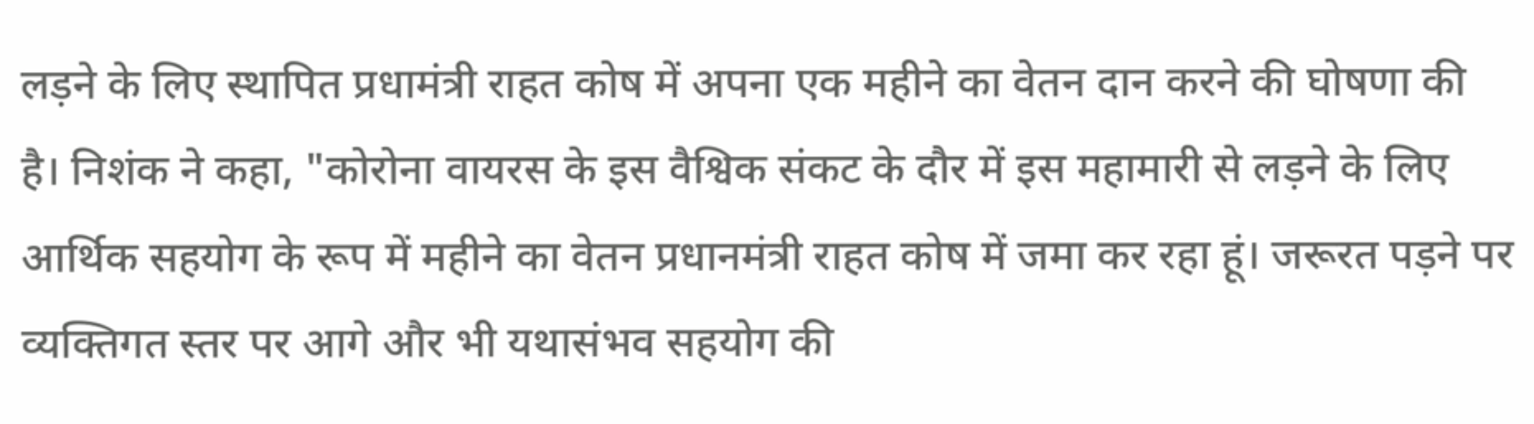लड़ने के लिए स्थापित प्रधामंत्री राहत कोष में अपना एक महीने का वेतन दान करने की घोषणा की है। निशंक ने कहा, "कोरोना वायरस के इस वैश्विक संकट के दौर में इस महामारी से लड़ने के लिए आर्थिक सहयोग के रूप में महीने का वेतन प्रधानमंत्री राहत कोष में जमा कर रहा हूं। जरूरत पड़ने पर व्यक्तिगत स्तर पर आगे और भी यथासंभव सहयोग की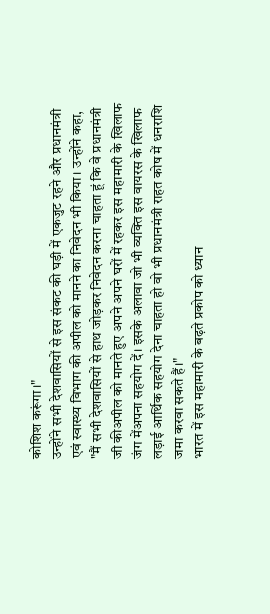कोशिश करूंगा।"
उन्होंने सभी देशवासियों से इस संकट की घड़ी में एकजुट रहने और प्रधानमंत्री एवं स्वास्थ्य विभाग की अपील को मानने का निवेदन भी किया। उन्होंने कहा, "मैं सभी देशवासियों से हाथ जोड़कर निवेदन करना चाहता हूं कि वे प्रधानमंत्री जी कीअपील को मानते हुए अपने अपने घरों में रहकर इस महामारी के खिलाफ जंग मेंअपना सहयोग दें। इसके अलावा जो भी व्यक्ति इस वायरस के खिलाफ लड़ाई आर्थिक सहयोग देना चाहता हो वो भी प्रधानमंत्री राहत कोष में धनराशि जमा करवा सकते हैं।"
भारत में इस महामारी के बढ़ते प्रकोप को ध्यान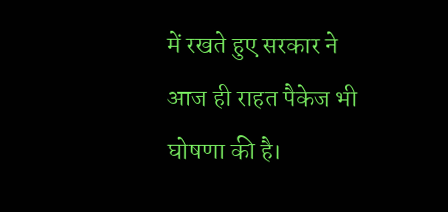में रखते हुए सरकार ने आज ही राहत पैकेज भी घोषणा की है।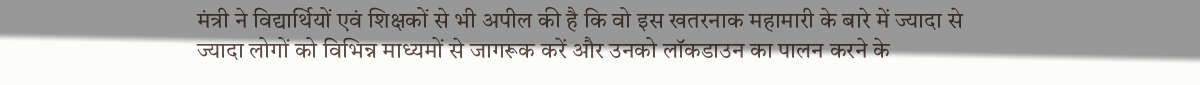मंत्री ने विद्यार्थियों एवं शिक्षकों से भी अपील की है कि वो इस खतरनाक महामारी के बारे में ज्यादा से ज्यादा लोगों को विभिन्न माध्यमों से जागरूक करें और उनको लॉकडाउन का पालन करने के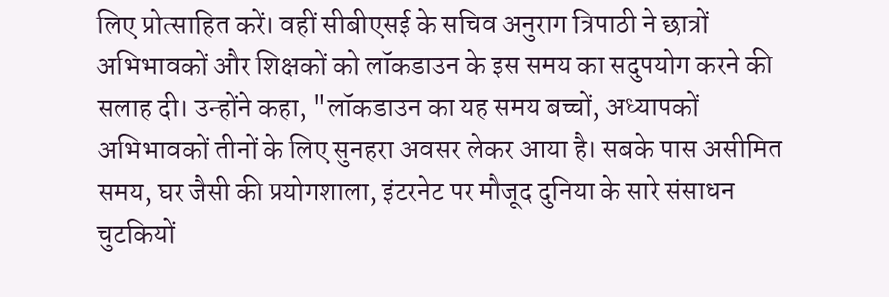लिए प्रोत्साहित करें। वहीं सीबीएसई के सचिव अनुराग त्रिपाठी ने छात्रों अभिभावकों और शिक्षकों को लॉकडाउन के इस समय का सदुपयोग करने की सलाह दी। उन्होंने कहा, "लॉकडाउन का यह समय बच्चों, अध्यापकों अभिभावकों तीनों के लिए सुनहरा अवसर लेकर आया है। सबके पास असीमित समय, घर जैसी की प्रयोगशाला, इंटरनेट पर मौजूद दुनिया के सारे संसाधन चुटकियों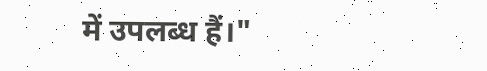में उपलब्ध हैं।"